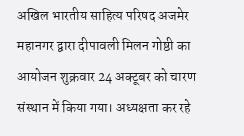अखिल भारतीय साहित्य परिषद अजमेर महानगर द्वारा दीपावली मिलन गोष्ठी का आयोजन शुक्रवार 24 अक्टूबर को चारण संस्थान में किया गया। अध्यक्षता कर रहे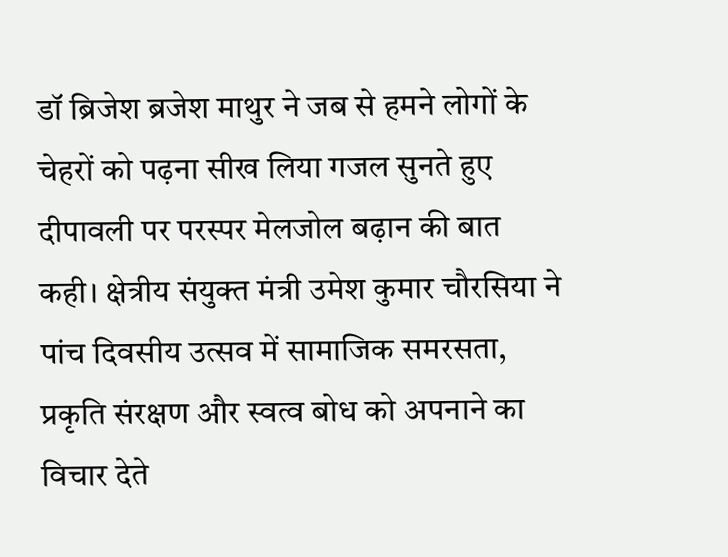डॉ ब्रिजेश ब्रजेश माथुर ने जब से हमने लोगों के चेहरों को पढ़ना सीख लिया गजल सुनते हुए दीपावली पर परस्पर मेलजोल बढ़ान की बात कही। क्षेत्रीय संयुक्त मंत्री उमेश कुमार चौरसिया ने पांच दिवसीय उत्सव में सामाजिक समरसता, प्रकृति संरक्षण और स्वत्व बोध को अपनाने का विचार देते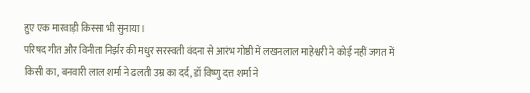हुए एक मारवाड़ी किस्सा भी सुनाया।
परिषद गीत और विनीता निर्झर की मधुर सरस्वती वंदना से आरंभ गोष्ठी में लखनलाल माहेश्वरी ने कोई नहीं जगत में किसी का, बनवारी लाल शर्मा ने ढलती उम्र का दर्द, डॉ विष्णु दत्त शर्मा ने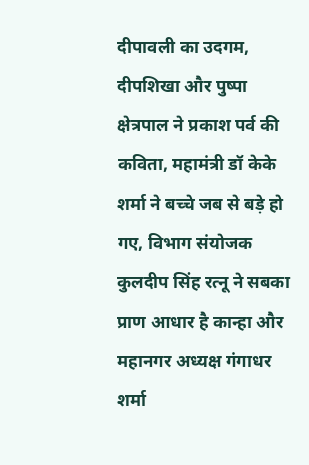दीपावली का उदगम, दीपशिखा और पुष्पा क्षेत्रपाल ने प्रकाश पर्व की कविता, महामंत्री डॉ केके शर्मा ने बच्चे जब से बड़े हो गए, विभाग संयोजक कुलदीप सिंह रत्नू ने सबका प्राण आधार है कान्हा और महानगर अध्यक्ष गंगाधर शर्मा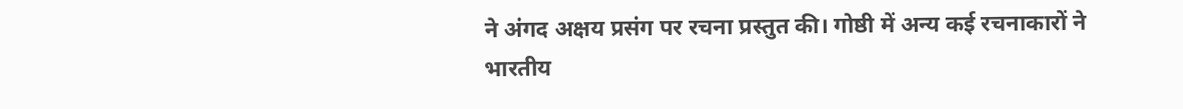ने अंगद अक्षय प्रसंग पर रचना प्रस्तुत की। गोष्ठी में अन्य कई रचनाकारों ने भारतीय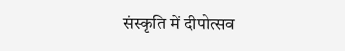संस्कृति में दीपोत्सव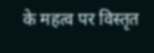के महत्व पर विस्तृत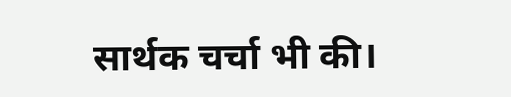सार्थक चर्चा भी की।